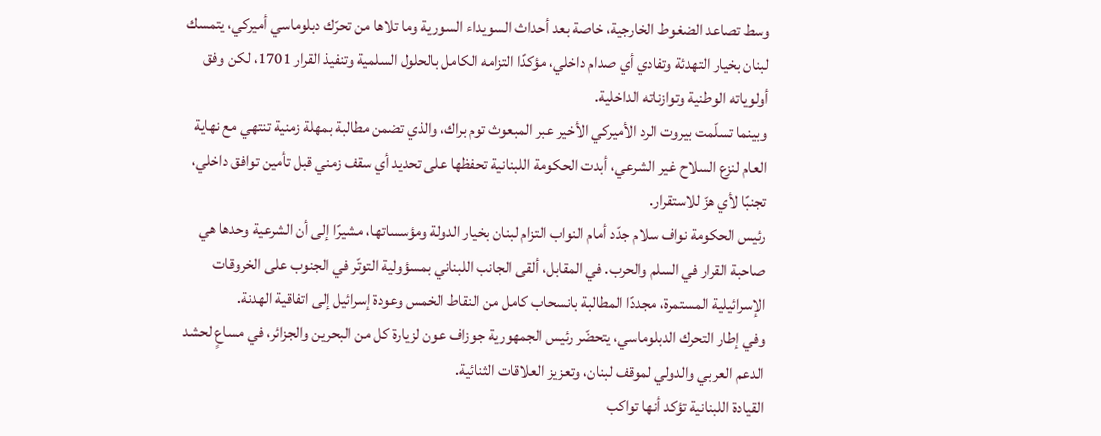وسط تصاعد الضغوط الخارجية، خاصة بعد أحداث السويداء السورية وما تلاها من تحرّك دبلوماسي أميركي، يتمسك لبنان بخيار التهدئة وتفادي أي صدام داخلي، مؤكدًا التزامه الكامل بالحلول السلمية وتنفيذ القرار 1701، لكن وفق أولوياته الوطنية وتوازناته الداخلية.
وبينما تسلّمت بيروت الرد الأميركي الأخير عبر المبعوث توم براك، والذي تضمن مطالبة بمهلة زمنية تنتهي مع نهاية العام لنزع السلاح غير الشرعي، أبدت الحكومة اللبنانية تحفظها على تحديد أي سقف زمني قبل تأمين توافق داخلي، تجنبًا لأي هزّ للاستقرار.
رئيس الحكومة نواف سلام جدّد أمام النواب التزام لبنان بخيار الدولة ومؤسساتها، مشيرًا إلى أن الشرعية وحدها هي صاحبة القرار في السلم والحرب. في المقابل، ألقى الجانب اللبناني بمسؤولية التوتّر في الجنوب على الخروقات الإسرائيلية المستمرة، مجددًا المطالبة بانسحاب كامل من النقاط الخمس وعودة إسرائيل إلى اتفاقية الهدنة.
وفي إطار التحرك الدبلوماسي، يتحضّر رئيس الجمهورية جوزاف عون لزيارة كل من البحرين والجزائر، في مساعٍ لحشد الدعم العربي والدولي لموقف لبنان، وتعزيز العلاقات الثنائية.
القيادة اللبنانية تؤكد أنها تواكب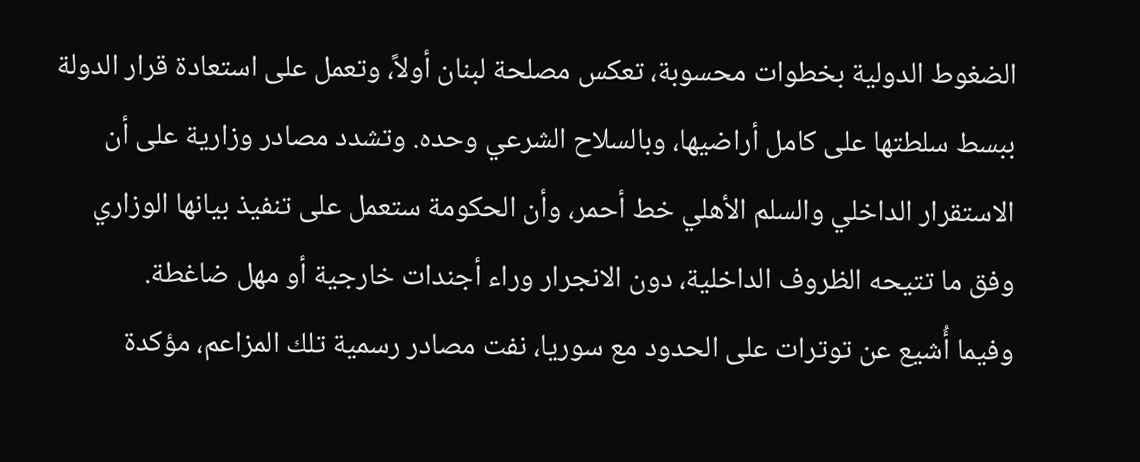الضغوط الدولية بخطوات محسوبة، تعكس مصلحة لبنان أولاً، وتعمل على استعادة قرار الدولة ببسط سلطتها على كامل أراضيها، وبالسلاح الشرعي وحده. وتشدد مصادر وزارية على أن الاستقرار الداخلي والسلم الأهلي خط أحمر، وأن الحكومة ستعمل على تنفيذ بيانها الوزاري وفق ما تتيحه الظروف الداخلية، دون الانجرار وراء أجندات خارجية أو مهل ضاغطة.
وفيما أُشيع عن توترات على الحدود مع سوريا، نفت مصادر رسمية تلك المزاعم، مؤكدة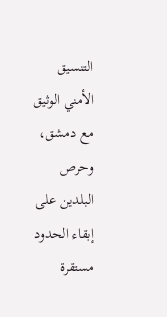التنسيق الأمني الوثيق مع دمشق، وحرص البلدين على إبقاء الحدود مستقرة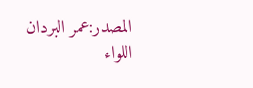المصدر:عمر البردان اللواء